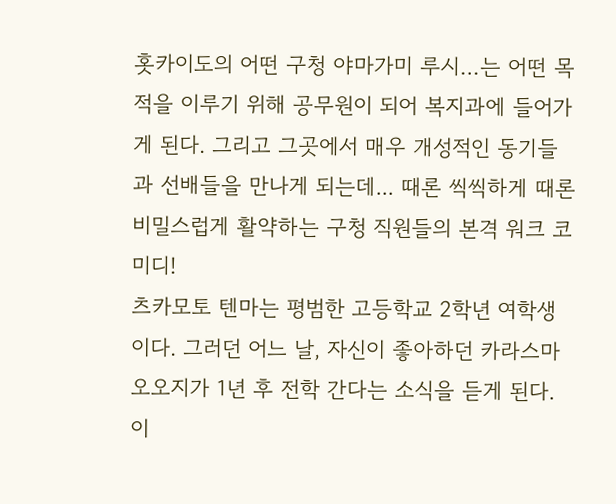홋카이도의 어떤 구청 야마가미 루시…는 어떤 목적을 이루기 위해 공무원이 되어 복지과에 들어가게 된다. 그리고 그곳에서 매우 개성적인 동기들과 선배들을 만나게 되는데... 때론 씩씩하게 때론 비밀스럽게 활약하는 구청 직원들의 본격 워크 코미디!
츠카모토 텐마는 평범한 고등학교 2학년 여학생이다. 그러던 어느 날, 자신이 좋아하던 카라스마 오오지가 1년 후 전학 간다는 소식을 듣게 된다. 이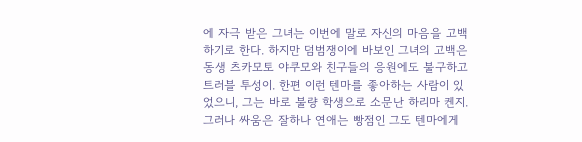에 자극 받은 그녀는 이번에 말로 자신의 마음을 고백하기로 한다. 하지만 덤범쟁이에 바보인 그녀의 고백은 동생 츠카모토 야쿠모와 친구들의 응원에도 불구하고 트러블 투성이. 한편 이런 텐마를 좋아하는 사람이 있었으니, 그는 바로 불량 학생으로 소문난 하리마 켄지. 그러나 싸움은 잘하나 연애는 빵점인 그도 텐마에게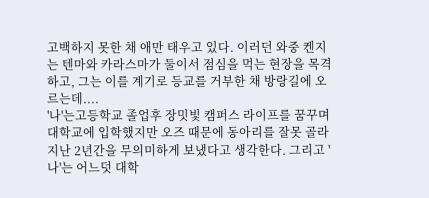고백하지 못한 채 애만 태우고 있다. 이러던 와중 켄지는 텐마와 카라스마가 둘이서 점심을 먹는 현장을 목격하고, 그는 이를 계기로 등교를 거부한 채 방랑길에 오르는데....
'나'는고등학교 졸업후 장밋빛 캠퍼스 라이프를 꿈꾸며 대학교에 입학했지만 오즈 때문에 동아리를 잘못 골라 지난 2년간을 무의미하게 보냈다고 생각한다. 그리고 '나'는 어느덧 대학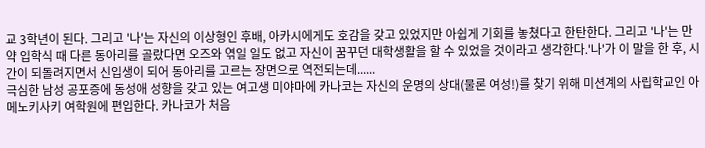교 3학년이 된다. 그리고 '나'는 자신의 이상형인 후배, 아카시에게도 호감을 갖고 있었지만 아쉽게 기회를 놓쳤다고 한탄한다. 그리고 '나'는 만약 입학식 때 다른 동아리를 골랐다면 오즈와 엮일 일도 없고 자신이 꿈꾸던 대학생활을 할 수 있었을 것이라고 생각한다.'나'가 이 말을 한 후, 시간이 되돌려지면서 신입생이 되어 동아리를 고르는 장면으로 역전되는데......
극심한 남성 공포증에 동성애 성향을 갖고 있는 여고생 미야마에 카나코는 자신의 운명의 상대(물론 여성!)를 찾기 위해 미션계의 사립학교인 아메노키사키 여학원에 편입한다. 카나코가 처음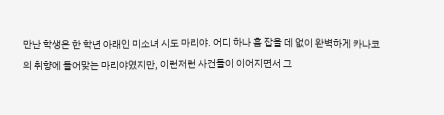만난 학생은 한 학년 아래인 미소녀 시도 마리야. 어디 하나 흠 잡을 데 없이 완벽하게 카나코의 취향에 들어맞는 마리야였지만, 이런저런 사건들이 이어지면서 그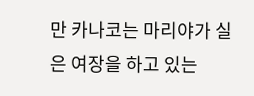만 카나코는 마리야가 실은 여장을 하고 있는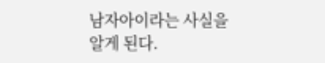남자아이라는 사실을 알게 된다.